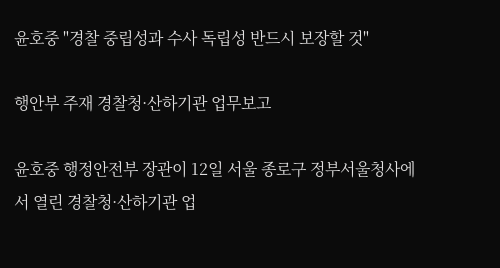윤호중 "경찰 중립성과 수사 독립성 반드시 보장할 것"

행안부 주재 경찰청·산하기관 업무보고

윤호중 행정안전부 장관이 12일 서울 종로구 정부서울청사에서 열린 경찰청·산하기관 업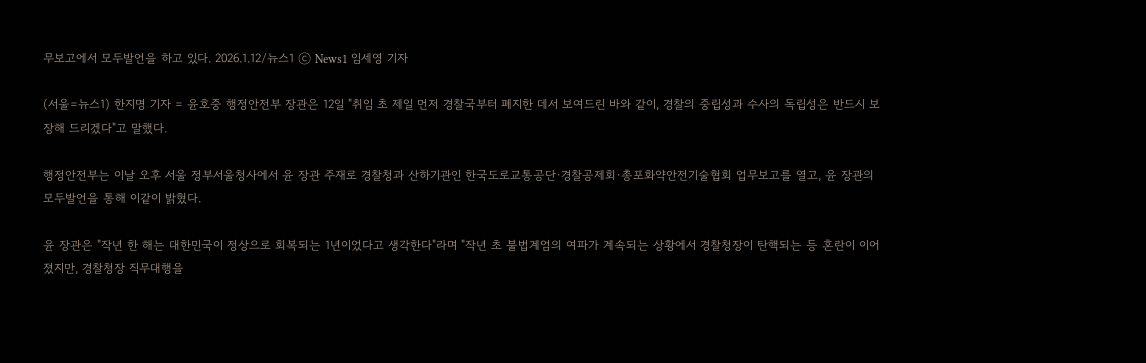무보고에서 모두발언을 하고 있다. 2026.1.12/뉴스1 ⓒ News1 임세영 기자

(서울=뉴스1) 한지명 기자 = 윤호중 행정안전부 장관은 12일 "취임 초 제일 먼저 경찰국부터 폐지한 데서 보여드린 바와 같이, 경찰의 중립성과 수사의 독립성은 반드시 보장해 드리겠다"고 말했다.

행정안전부는 이날 오후 서울 정부서울청사에서 윤 장관 주재로 경찰청과 산하기관인 한국도로교통공단·경찰공제회·총포화약안전기술협회 업무보고를 열고, 윤 장관의 모두발언을 통해 이같이 밝혔다.

윤 장관은 "작년 한 해는 대한민국이 정상으로 회복되는 1년이었다고 생각한다"라며 "작년 초 불법계엄의 여파가 계속되는 상황에서 경찰청장이 탄핵되는 등 혼란이 이어졌지만, 경찰청장 직무대행을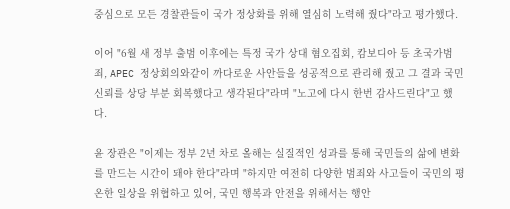중심으로 모든 경찰관들이 국가 정상화를 위해 열심히 노력해 줬다"라고 평가했다.

이어 "6월 새 정부 출범 이후에는 특정 국가 상대 혐오집회, 캄보디아 등 초국가범죄, APEC 정상회의와같이 까다로운 사안들을 성공적으로 관리해 줬고 그 결과 국민 신뢰를 상당 부분 회복했다고 생각된다"라며 "노고에 다시 한번 감사드린다"고 했다.

윤 장관은 "이제는 정부 2년 차로 올해는 실질적인 성과를 통해 국민들의 삶에 변화를 만드는 시간이 돼야 한다"라며 "하지만 여전히 다양한 범죄와 사고들이 국민의 평온한 일상을 위협하고 있어, 국민 행복과 안전을 위해서는 행안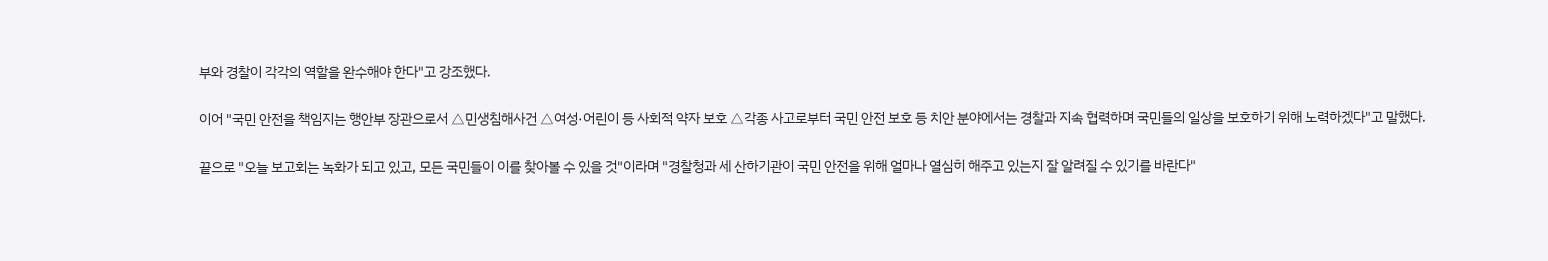부와 경찰이 각각의 역할을 완수해야 한다"고 강조했다.

이어 "국민 안전을 책임지는 행안부 장관으로서 △민생침해사건 △여성·어린이 등 사회적 약자 보호 △각종 사고로부터 국민 안전 보호 등 치안 분야에서는 경찰과 지속 협력하며 국민들의 일상을 보호하기 위해 노력하겠다"고 말했다.

끝으로 "오늘 보고회는 녹화가 되고 있고, 모든 국민들이 이를 찾아볼 수 있을 것"이라며 "경찰청과 세 산하기관이 국민 안전을 위해 얼마나 열심히 해주고 있는지 잘 알려질 수 있기를 바란다"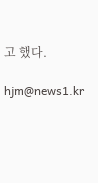고 했다.

hjm@news1.kr